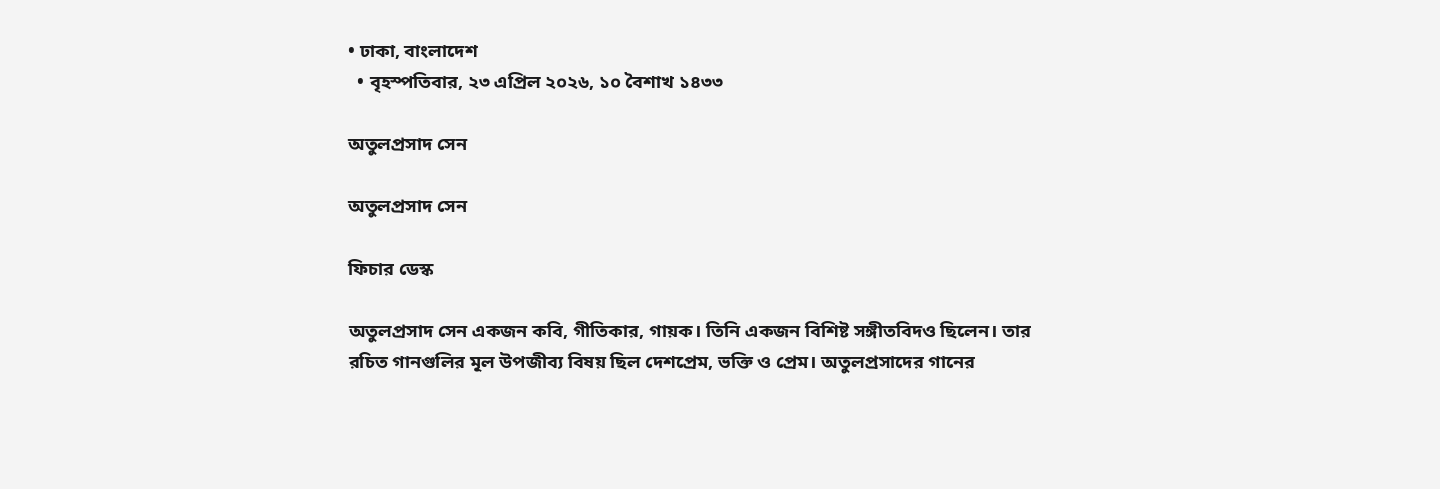• ঢাকা, বাংলাদেশ
  • বৃহস্পতিবার, ২৩ এপ্রিল ২০২৬, ১০ বৈশাখ ১৪৩৩

অতুলপ্রসাদ সেন

অতুলপ্রসাদ সেন

ফিচার ডেস্ক

অতুলপ্রসাদ সেন একজন কবি, গীতিকার, গায়ক। তিনি একজন বিশিষ্ট সঙ্গীতবিদও ছিলেন। তার রচিত গানগুলির মূল উপজীব্য বিষয় ছিল দেশপ্রেম, ভক্তি ও প্রেম। অতুলপ্রসাদের গানের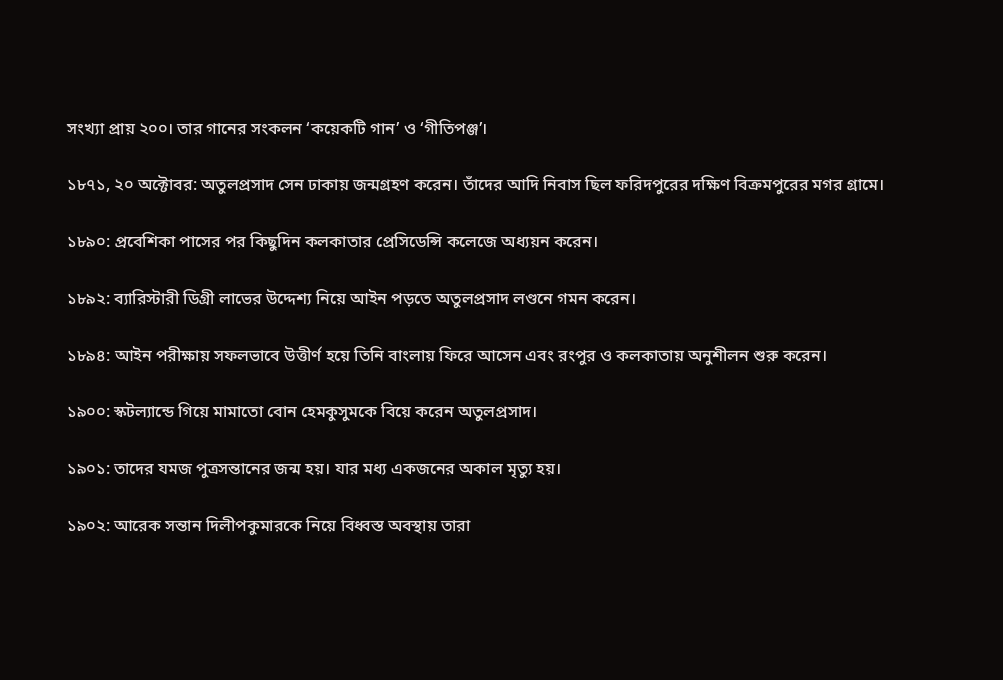সংখ্যা প্রায় ২০০। তার গানের সংকলন ‘কয়েকটি গান’ ও ‘গীতিপঞ্জ’।

১৮৭১, ২০ অক্টোবর: অতুলপ্রসাদ সেন ঢাকায় জন্মগ্রহণ করেন। তাঁদের আদি নিবাস ছিল ফরিদপুরের দক্ষিণ বিক্রমপুরের মগর গ্রামে।

১৮৯০: প্রবেশিকা পাসের পর কিছুদিন কলকাতার প্রেসিডেন্সি কলেজে অধ্যয়ন করেন।

১৮৯২: ব্যারিস্টারী ডিগ্রী লাভের উদ্দেশ্য নিয়ে আইন পড়তে অতুলপ্রসাদ লণ্ডনে গমন করেন।

১৮৯৪: আইন পরীক্ষায় সফলভাবে উত্তীর্ণ হয়ে তিনি বাংলায় ফিরে আসেন এবং রংপুর ও কলকাতায় অনুশীলন শুরু করেন।

১৯০০: স্কটল্যান্ডে গিয়ে মামাতো বোন হেমকুসুমকে বিয়ে করেন অতুলপ্রসাদ।

১৯০১: তাদের যমজ পুত্রসন্তানের জন্ম হয়। যার মধ্য একজনের অকাল মৃত্যু হয়।

১৯০২: আরেক সন্তান দিলীপকুমারকে নিয়ে বিধ্বস্ত অবস্থায় তারা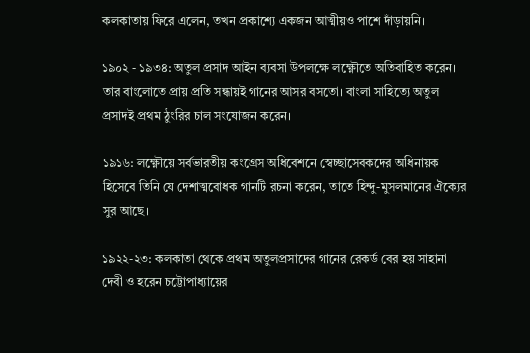কলকাতায় ফিরে এলেন, তখন প্রকাশ্যে একজন আত্মীয়ও পাশে দাঁড়ায়নি।

১৯০২ - ১৯৩৪: অতুল প্রসাদ আইন ব্যবসা উপলক্ষে লক্ষ্ণৌতে অতিবাহিত করেন। তার বাংলোতে প্রায় প্রতি সন্ধায়ই গানের আসর বসতো। বাংলা সাহিত্যে অতুল প্রসাদই প্রথম ঠুংরির চাল সংযোজন করেন।

১৯১৬: লক্ষ্ণৌয়ে সর্বভারতীয় কংগ্রেস অধিবেশনে স্বেচ্ছাসেবকদের অধিনায়ক হিসেবে তিনি যে দেশাত্মবোধক গানটি রচনা করেন, তাতে হিন্দু-মুসলমানের ঐক্যের সুর আছে।

১৯২২-২৩: কলকাতা থেকে প্রথম অতুলপ্রসাদের গানের রেকর্ড বের হয় সাহানা দেবী ও হরেন চট্টোপাধ্যায়ের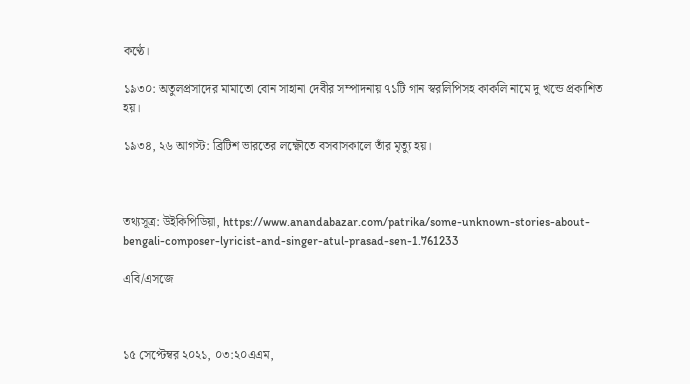কণ্ঠে।

১৯৩০: অতুলপ্রসাদের মামাতো বোন সাহানা দেবীর সম্পাদনায় ৭১টি গান স্বরলিপিসহ কাকলি নামে দু খন্ডে প্রকাশিত হয়।

১৯৩৪, ২৬ আগস্ট: ব্রিটিশ ভারতের লক্ষ্ণৌতে বসবাসকালে তাঁর মৃত্যু হয়।



তথ্যসূত্র: উইকিপিডিয়া, https://www.anandabazar.com/patrika/some-unknown-stories-about-bengali-composer-lyricist-and-singer-atul-prasad-sen-1.761233

এবি/এসজে



১৫ সেপ্টেম্বর ২০২১, ০৩:২০এএম,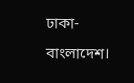ঢাকা-বাংলাদেশ।